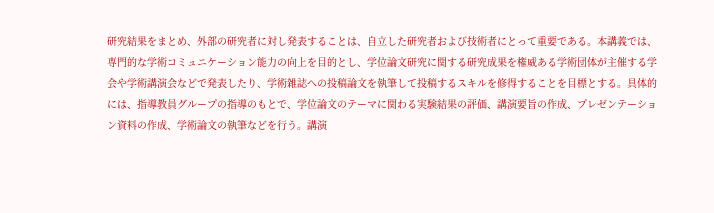研究結果をまとめ、外部の研究者に対し発表することは、自立した研究者および技術者にとって重要である。本講義では、専門的な学術コミュニケーション能力の向上を目的とし、学位論文研究に関する研究成果を権威ある学術団体が主催する学会や学術講演会などで発表したり、学術雑誌への投稿論文を執筆して投稿するスキルを修得することを目標とする。具体的には、指導教員グループの指導のもとで、学位論文のテーマに関わる実験結果の評価、講演要旨の作成、プレゼンテーション資料の作成、学術論文の執筆などを行う。講演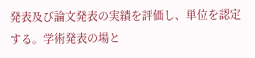発表及び論文発表の実績を評価し、単位を認定する。学術発表の場と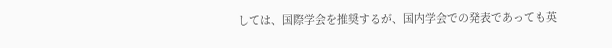しては、国際学会を推奨するが、国内学会での発表であっても英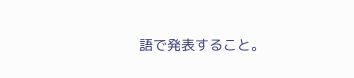語で発表すること。